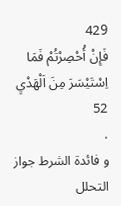429
فَإِنْ أُحْصِرْتُمْ فَمَا اِسْتَيْسَرَ مِنَ اَلْهَدْيِ
52
.
و فائدة الشرط جواز التحلل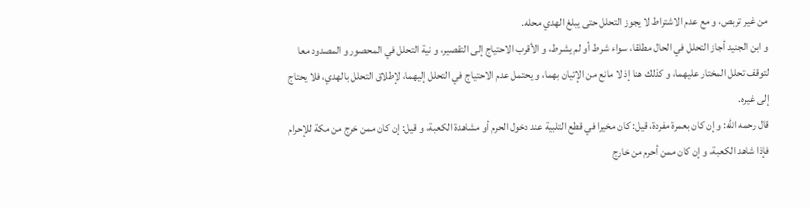من غير تربص، و مع عدم الاشتراط لا يجوز التحلل حتى يبلغ الهدي محله.
و ابن الجنيد أجاز التحلل في الحال مطلقا، سواء شرط أو لم يشرط، و الأقرب الاحتياج إلى التقصير، و نية التحلل في المحصور و المصدود معا لتوقف تحلل المختار عليهما، و كذلك هنا إذ لا مانع من الإتيان بهما، و يحتمل عدم الاحتياج في التحلل إليهما، لإطلاق التحلل بالهدي، فلا يحتاج إلى غيره.
قال رحمه اللّه: و إن كان بعمرة مفردة، قيل: كان مخيرا في قطع التلبية عند دخول الحرم أو مشاهدة الكعبة، و قيل: إن كان ممن خرج من مكة للإحرام فإذا شاهد الكعبة، و إن كان ممن أحرم من خارج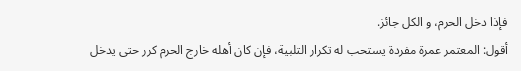فإذا دخل الحرم، و الكل جائز.
أقول: المعتمر عمرة مفردة يستحب له تكرار التلبية، فإن كان أهله خارج الحرم كرر حتى يدخل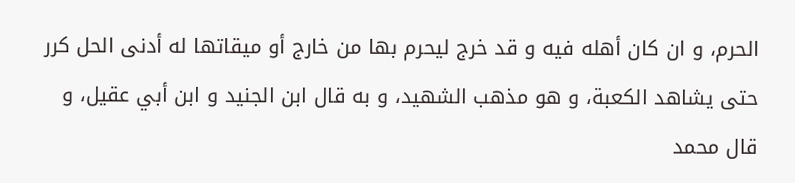الحرم، و ان كان أهله فيه و قد خرج ليحرم بها من خارج أو ميقاتها له أدنى الحل كرر حتى يشاهد الكعبة، و هو مذهب الشهيد، و به قال ابن الجنيد و ابن أبي عقيل، و قال محمد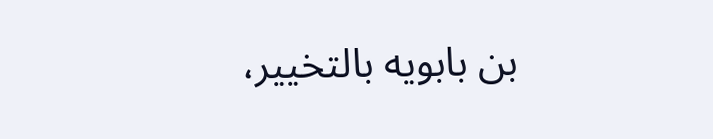بن بابويه بالتخيير،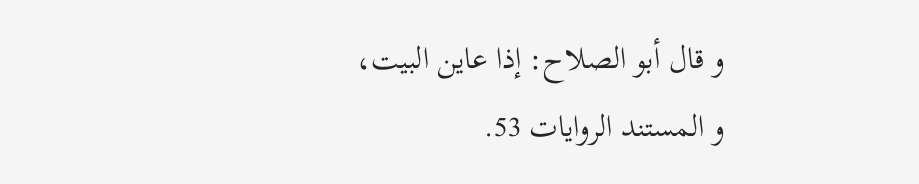و قال أبو الصلاح: إذا عاين البيت، و المستند الروايات 53.